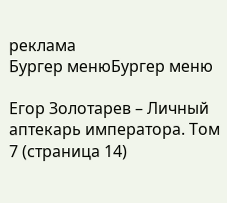реклама
Бургер менюБургер меню

Егор Золотарев – Личный аптекарь императора. Том 7 (страница 14)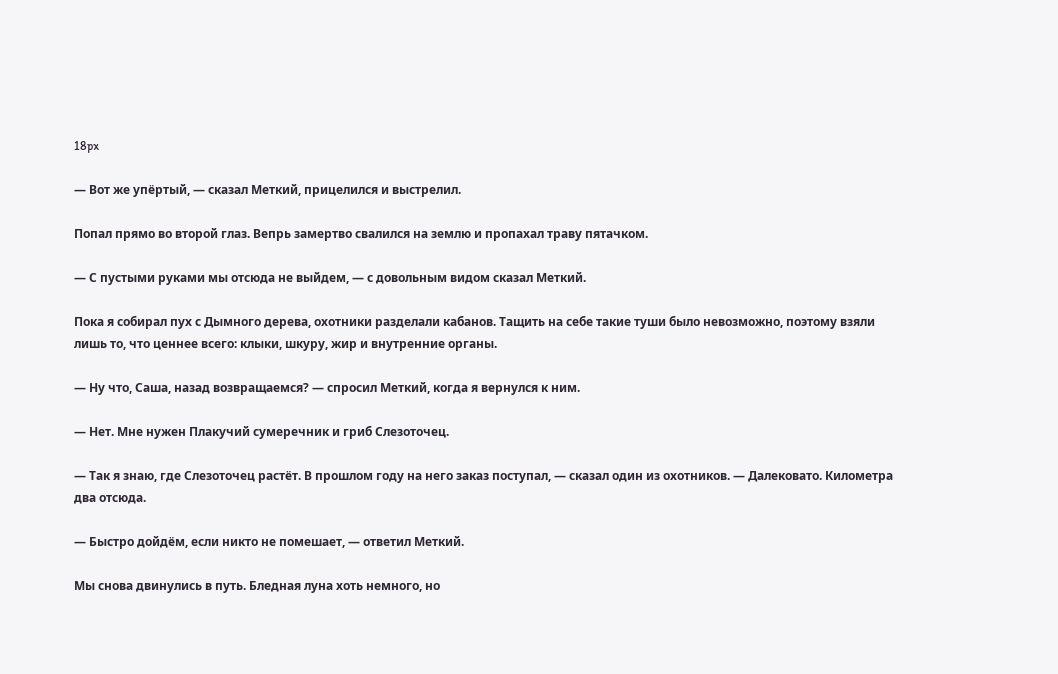18px

— Вот же упёртый, — сказал Меткий, прицелился и выстрелил.

Попал прямо во второй глаз. Вепрь замертво свалился на землю и пропахал траву пятачком.

— С пустыми руками мы отсюда не выйдем, — с довольным видом сказал Меткий.

Пока я собирал пух с Дымного дерева, охотники разделали кабанов. Тащить на себе такие туши было невозможно, поэтому взяли лишь то, что ценнее всего: клыки, шкуру, жир и внутренние органы.

— Ну что, Саша, назад возвращаемся? — спросил Меткий, когда я вернулся к ним.

— Нет. Мне нужен Плакучий сумеречник и гриб Слезоточец.

— Так я знаю, где Слезоточец растёт. В прошлом году на него заказ поступал, — сказал один из охотников. — Далековато. Километра два отсюда.

— Быстро дойдём, если никто не помешает, — ответил Меткий.

Мы снова двинулись в путь. Бледная луна хоть немного, но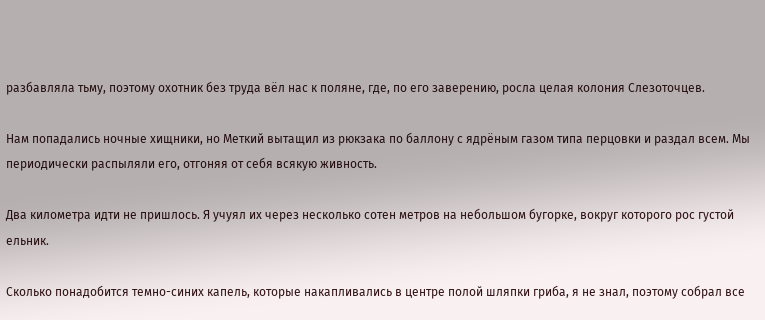разбавляла тьму, поэтому охотник без труда вёл нас к поляне, где, по его заверению, росла целая колония Слезоточцев.

Нам попадались ночные хищники, но Меткий вытащил из рюкзака по баллону с ядрёным газом типа перцовки и раздал всем. Мы периодически распыляли его, отгоняя от себя всякую живность.

Два километра идти не пришлось. Я учуял их через несколько сотен метров на небольшом бугорке, вокруг которого рос густой ельник.

Сколько понадобится темно-синих капель, которые накапливались в центре полой шляпки гриба, я не знал, поэтому собрал все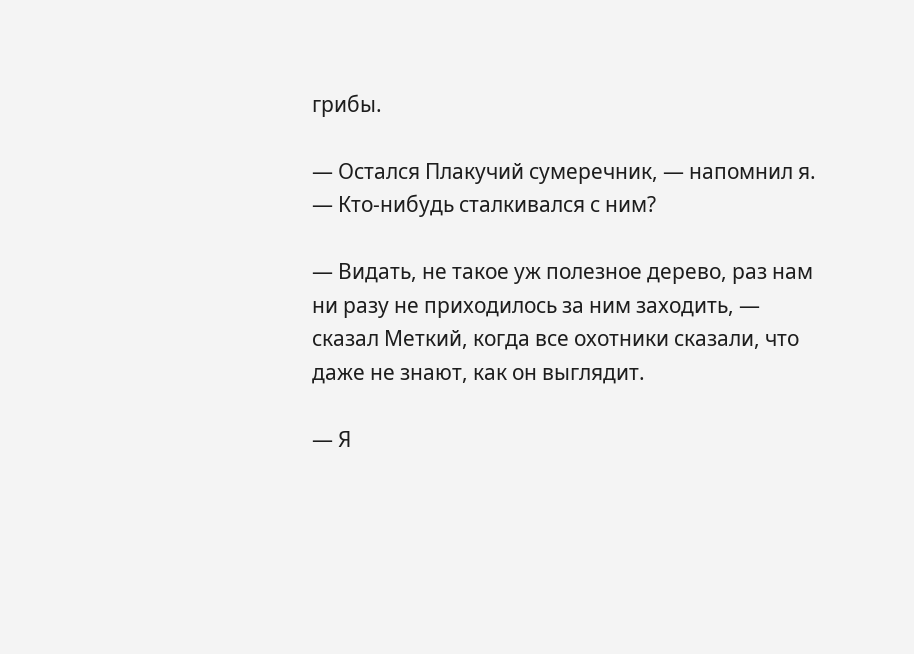грибы.

— Остался Плакучий сумеречник, — напомнил я. — Кто-нибудь сталкивался с ним?

— Видать, не такое уж полезное дерево, раз нам ни разу не приходилось за ним заходить, — сказал Меткий, когда все охотники сказали, что даже не знают, как он выглядит.

— Я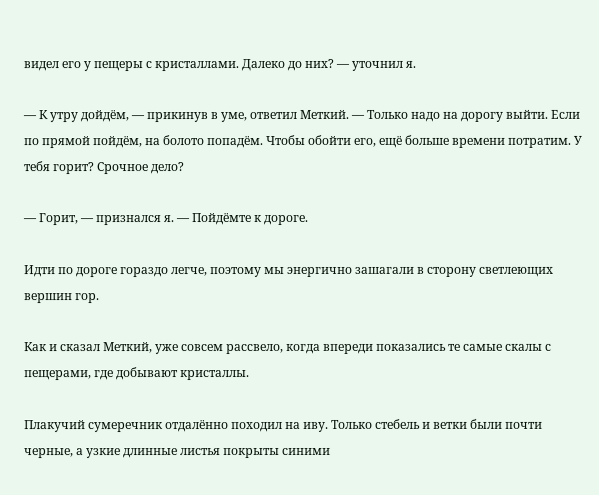видел его у пещеры с кристаллами. Далеко до них? — уточнил я.

— К утру дойдём, — прикинув в уме, ответил Меткий. — Только надо на дорогу выйти. Если по прямой пойдём, на болото попадём. Чтобы обойти его, ещё больше времени потратим. У тебя горит? Срочное дело?

— Горит, — признался я. — Пойдёмте к дороге.

Идти по дороге гораздо легче, поэтому мы энергично зашагали в сторону светлеющих вершин гор.

Как и сказал Меткий, уже совсем рассвело, когда впереди показались те самые скалы с пещерами, где добывают кристаллы.

Плакучий сумеречник отдалённо походил на иву. Только стебель и ветки были почти черные, а узкие длинные листья покрыты синими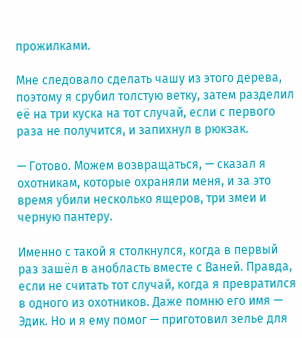прожилками.

Мне следовало сделать чашу из этого дерева, поэтому я срубил толстую ветку, затем разделил её на три куска на тот случай, если с первого раза не получится, и запихнул в рюкзак.

— Готово. Можем возвращаться, — сказал я охотникам, которые охраняли меня, и за это время убили несколько ящеров, три змеи и черную пантеру.

Именно с такой я столкнулся, когда в первый раз зашёл в анобласть вместе с Ваней. Правда, если не считать тот случай, когда я превратился в одного из охотников. Даже помню его имя — Эдик. Но и я ему помог — приготовил зелье для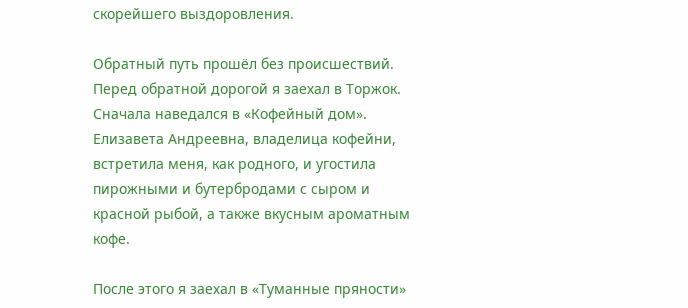скорейшего выздоровления.

Обратный путь прошёл без происшествий. Перед обратной дорогой я заехал в Торжок. Сначала наведался в «Кофейный дом». Елизавета Андреевна, владелица кофейни, встретила меня, как родного, и угостила пирожными и бутербродами с сыром и красной рыбой, а также вкусным ароматным кофе.

После этого я заехал в «Туманные пряности»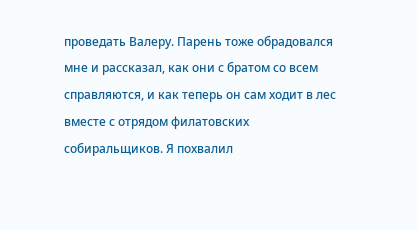проведать Валеру. Парень тоже обрадовался мне и рассказал, как они с братом со всем справляются, и как теперь он сам ходит в лес вместе с отрядом филатовских собиральщиков. Я похвалил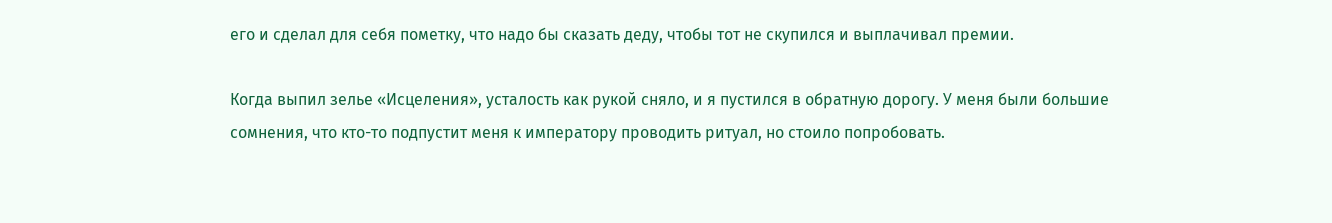его и сделал для себя пометку, что надо бы сказать деду, чтобы тот не скупился и выплачивал премии.

Когда выпил зелье «Исцеления», усталость как рукой сняло, и я пустился в обратную дорогу. У меня были большие сомнения, что кто-то подпустит меня к императору проводить ритуал, но стоило попробовать.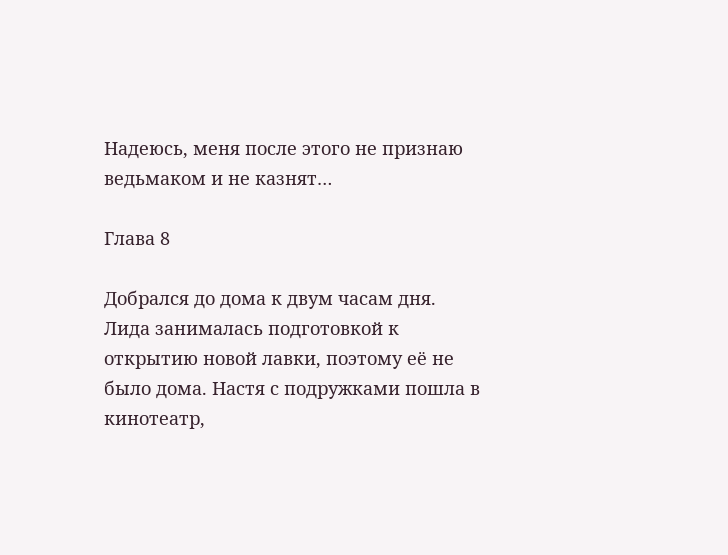Надеюсь, меня после этого не признаю ведьмаком и не казнят…

Глава 8

Добрался до дома к двум часам дня. Лида занималась подготовкой к открытию новой лавки, поэтому её не было дома. Настя с подружками пошла в кинотеатр,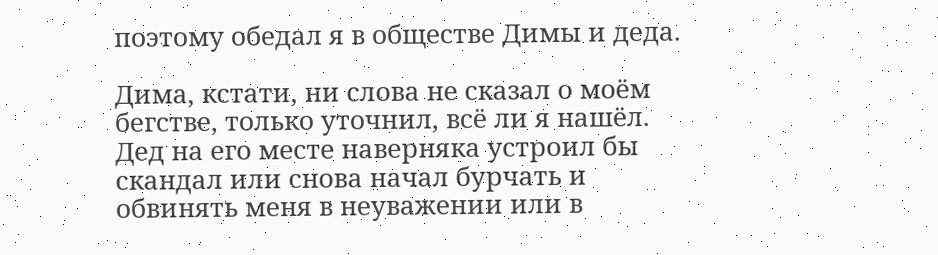поэтому обедал я в обществе Димы и деда.

Дима, кстати, ни слова не сказал о моём бегстве, только уточнил, всё ли я нашёл. Дед на его месте наверняка устроил бы скандал или снова начал бурчать и обвинять меня в неуважении или в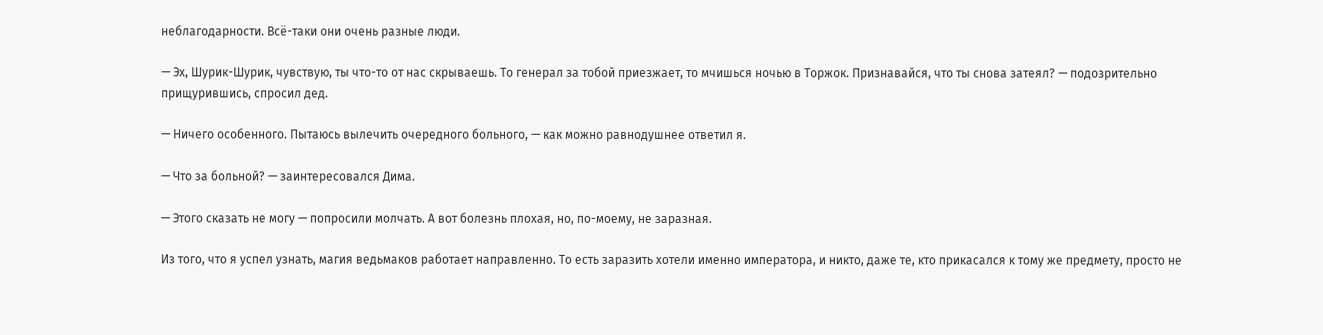неблагодарности. Всё-таки они очень разные люди.

— Эх, Шурик-Шурик, чувствую, ты что-то от нас скрываешь. То генерал за тобой приезжает, то мчишься ночью в Торжок. Признавайся, что ты снова затеял? — подозрительно прищурившись, спросил дед.

— Ничего особенного. Пытаюсь вылечить очередного больного, — как можно равнодушнее ответил я.

— Что за больной? — заинтересовался Дима.

— Этого сказать не могу — попросили молчать. А вот болезнь плохая, но, по-моему, не заразная.

Из того, что я успел узнать, магия ведьмаков работает направленно. То есть заразить хотели именно императора, и никто, даже те, кто прикасался к тому же предмету, просто не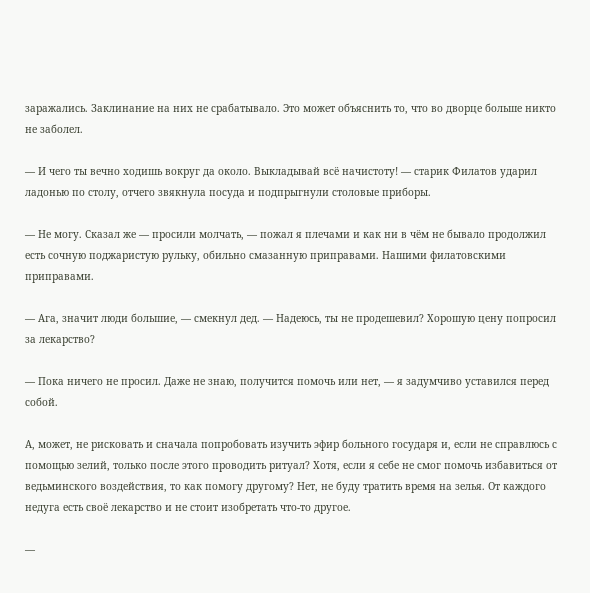заражались. Заклинание на них не срабатывало. Это может объяснить то, что во дворце больше никто не заболел.

— И чего ты вечно ходишь вокруг да около. Выкладывай всё начистоту! — старик Филатов ударил ладонью по столу, отчего звякнула посуда и подпрыгнули столовые приборы.

— Не могу. Сказал же — просили молчать, — пожал я плечами и как ни в чём не бывало продолжил есть сочную поджаристую рульку, обильно смазанную приправами. Нашими филатовскими приправами.

— Ага, значит люди большие, — смекнул дед. — Надеюсь, ты не продешевил? Хорошую цену попросил за лекарство?

— Пока ничего не просил. Даже не знаю, получится помочь или нет, — я задумчиво уставился перед собой.

А, может, не рисковать и сначала попробовать изучить эфир больного государя и, если не справлюсь с помощью зелий, только после этого проводить ритуал? Хотя, если я себе не смог помочь избавиться от ведьминского воздействия, то как помогу другому? Нет, не буду тратить время на зелья. От каждого недуга есть своё лекарство и не стоит изобретать что-то другое.

—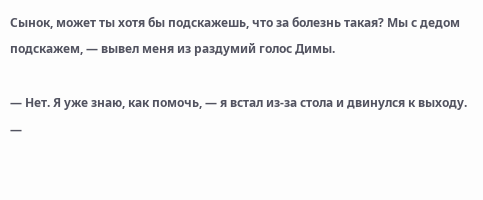Сынок, может ты хотя бы подскажешь, что за болезнь такая? Мы с дедом подскажем, — вывел меня из раздумий голос Димы.

— Нет. Я уже знаю, как помочь, — я встал из-за стола и двинулся к выходу. —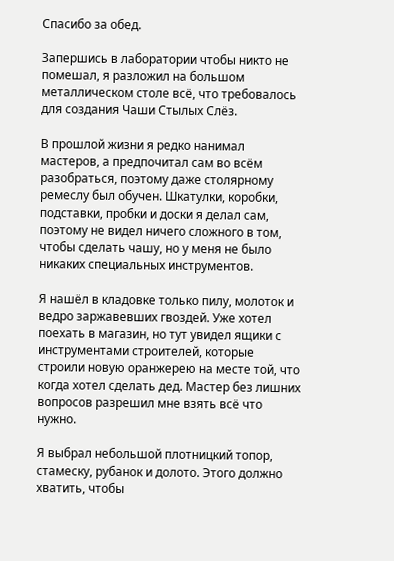Спасибо за обед.

Запершись в лаборатории чтобы никто не помешал, я разложил на большом металлическом столе всё, что требовалось для создания Чаши Стылых Слёз.

В прошлой жизни я редко нанимал мастеров, а предпочитал сам во всём разобраться, поэтому даже столярному ремеслу был обучен. Шкатулки, коробки, подставки, пробки и доски я делал сам, поэтому не видел ничего сложного в том, чтобы сделать чашу, но у меня не было никаких специальных инструментов.

Я нашёл в кладовке только пилу, молоток и ведро заржавевших гвоздей. Уже хотел поехать в магазин, но тут увидел ящики с инструментами строителей, которые строили новую оранжерею на месте той, что когда хотел сделать дед. Мастер без лишних вопросов разрешил мне взять всё что нужно.

Я выбрал небольшой плотницкий топор, стамеску, рубанок и долото. Этого должно хватить, чтобы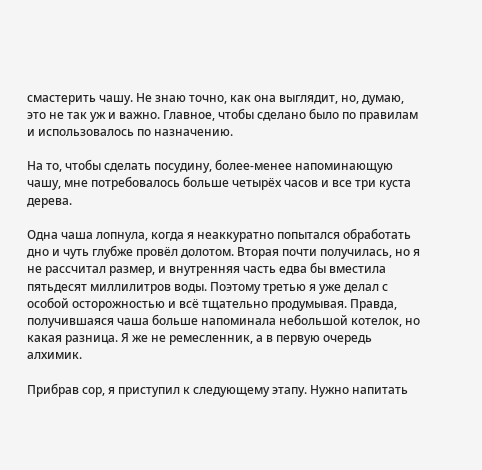смастерить чашу. Не знаю точно, как она выглядит, но, думаю, это не так уж и важно. Главное, чтобы сделано было по правилам и использовалось по назначению.

На то, чтобы сделать посудину, более-менее напоминающую чашу, мне потребовалось больше четырёх часов и все три куста дерева.

Одна чаша лопнула, когда я неаккуратно попытался обработать дно и чуть глубже провёл долотом. Вторая почти получилась, но я не рассчитал размер, и внутренняя часть едва бы вместила пятьдесят миллилитров воды. Поэтому третью я уже делал с особой осторожностью и всё тщательно продумывая. Правда, получившаяся чаша больше напоминала небольшой котелок, но какая разница. Я же не ремесленник, а в первую очередь алхимик.

Прибрав сор, я приступил к следующему этапу. Нужно напитать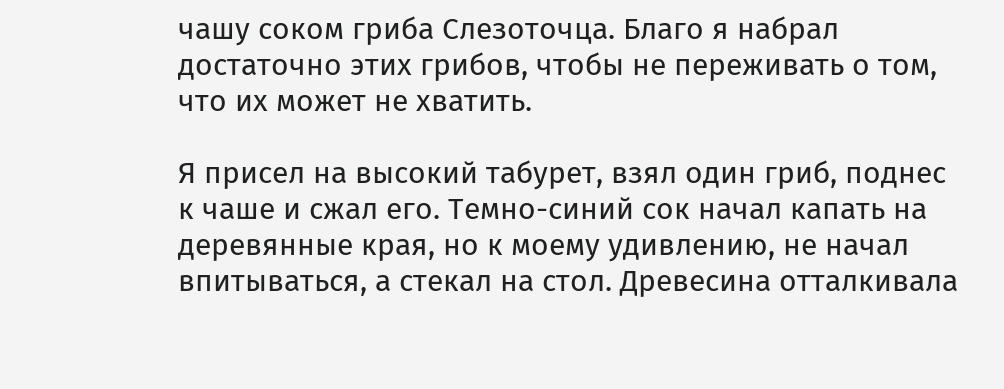чашу соком гриба Слезоточца. Благо я набрал достаточно этих грибов, чтобы не переживать о том, что их может не хватить.

Я присел на высокий табурет, взял один гриб, поднес к чаше и сжал его. Темно-синий сок начал капать на деревянные края, но к моему удивлению, не начал впитываться, а стекал на стол. Древесина отталкивала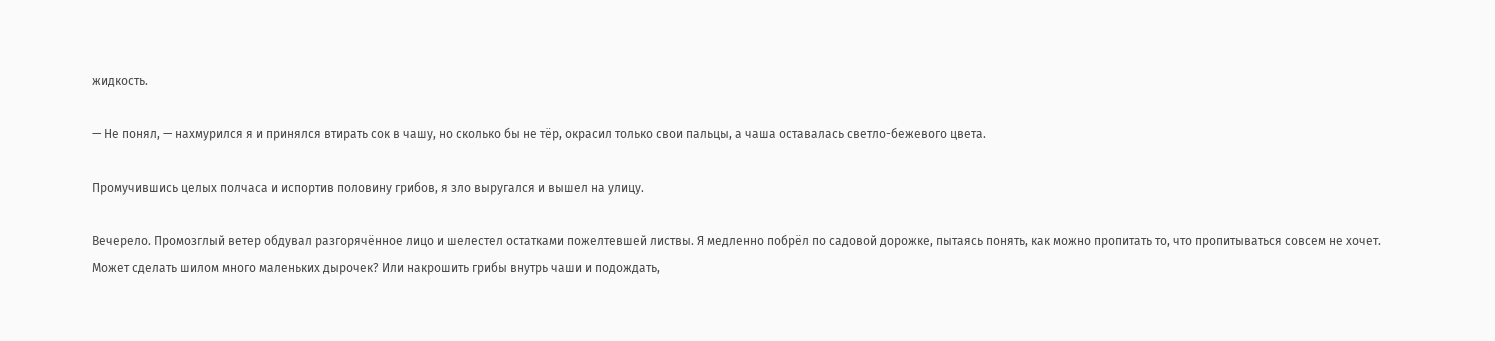жидкость.

— Не понял, — нахмурился я и принялся втирать сок в чашу, но сколько бы не тёр, окрасил только свои пальцы, а чаша оставалась светло-бежевого цвета.

Промучившись целых полчаса и испортив половину грибов, я зло выругался и вышел на улицу.

Вечерело. Промозглый ветер обдувал разгорячённое лицо и шелестел остатками пожелтевшей листвы. Я медленно побрёл по садовой дорожке, пытаясь понять, как можно пропитать то, что пропитываться совсем не хочет. Может сделать шилом много маленьких дырочек? Или накрошить грибы внутрь чаши и подождать,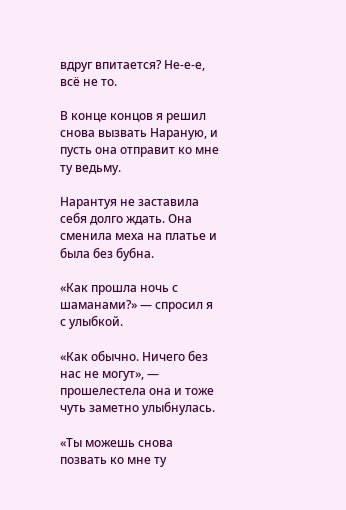вдруг впитается? Не-е-е, всё не то.

В конце концов я решил снова вызвать Нараную, и пусть она отправит ко мне ту ведьму.

Нарантуя не заставила себя долго ждать. Она сменила меха на платье и была без бубна.

«Как прошла ночь с шаманами?» — спросил я с улыбкой.

«Как обычно. Ничего без нас не могут», — прошелестела она и тоже чуть заметно улыбнулась.

«Ты можешь снова позвать ко мне ту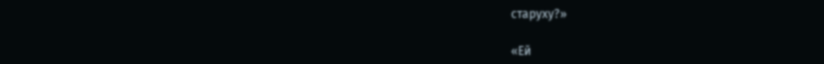старуху?»

«Ей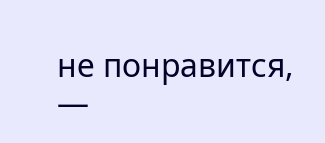не понравится, —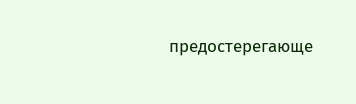предостерегающе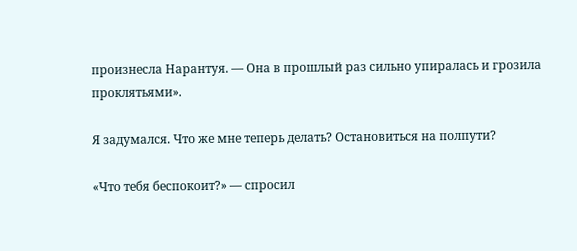произнесла Нарантуя. — Она в прошлый раз сильно упиралась и грозила проклятьями».

Я задумался. Что же мне теперь делать? Остановиться на полпути?

«Что тебя беспокоит?» — спросил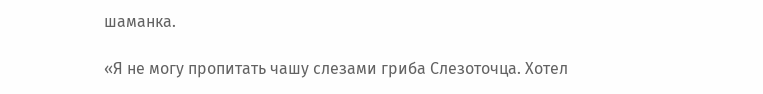шаманка.

«Я не могу пропитать чашу слезами гриба Слезоточца. Хотел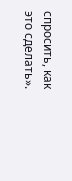спросить, как это сделать».